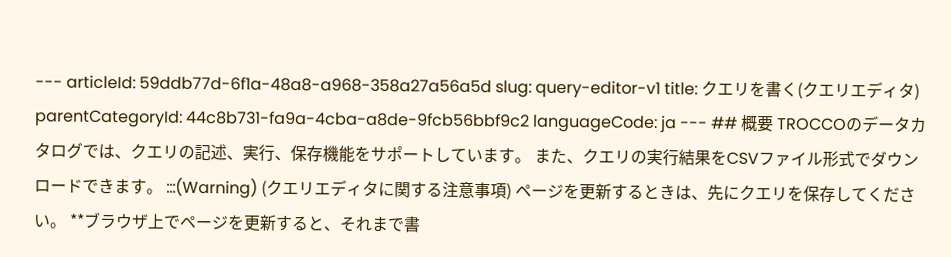--- articleId: 59ddb77d-6f1a-48a8-a968-358a27a56a5d slug: query-editor-v1 title: クエリを書く(クエリエディタ) parentCategoryId: 44c8b731-fa9a-4cba-a8de-9fcb56bbf9c2 languageCode: ja --- ## 概要 TROCCOのデータカタログでは、クエリの記述、実行、保存機能をサポートしています。 また、クエリの実行結果をCSVファイル形式でダウンロードできます。 :::(Warning) (クエリエディタに関する注意事項) ページを更新するときは、先にクエリを保存してください。 **ブラウザ上でページを更新すると、それまで書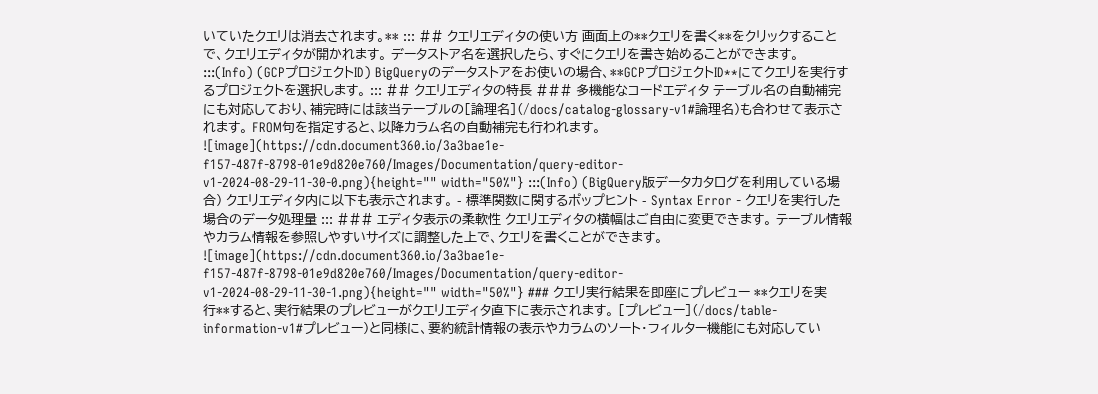いていたクエリは消去されます。** ::: ## クエリエディタの使い方 画面上の**クエリを書く**をクリックすることで、クエリエディタが開かれます。 データストア名を選択したら、すぐにクエリを書き始めることができます。 :::(Info) (GCPプロジェクトID) BigQueryのデータストアをお使いの場合、**GCPプロジェクトID**にてクエリを実行するプロジェクトを選択します。 ::: ## クエリエディタの特長 ### 多機能なコードエディタ テーブル名の自動補完にも対応しており、補完時には該当テーブルの[論理名](/docs/catalog-glossary-v1#論理名)も合わせて表示されます。 FROM句を指定すると、以降カラム名の自動補完も行われます。 ![image](https://cdn.document360.io/3a3bae1e-f157-487f-8798-01e9d820e760/Images/Documentation/query-editor-v1-2024-08-29-11-30-0.png){height="" width="50%"} :::(Info) (BigQuery版データカタログを利用している場合) クエリエディタ内に以下も表示されます。 - 標準関数に関するポップヒント - Syntax Error - クエリを実行した場合のデータ処理量 ::: ### エディタ表示の柔軟性 クエリエディタの横幅はご自由に変更できます。 テーブル情報やカラム情報を参照しやすいサイズに調整した上で、クエリを書くことができます。 ![image](https://cdn.document360.io/3a3bae1e-f157-487f-8798-01e9d820e760/Images/Documentation/query-editor-v1-2024-08-29-11-30-1.png){height="" width="50%"} ### クエリ実行結果を即座にプレビュー **クエリを実行**すると、実行結果のプレビューがクエリエディタ直下に表示されます。 [プレビュー](/docs/table-information-v1#プレビュー)と同様に、要約統計情報の表示やカラムのソート・フィルター機能にも対応してい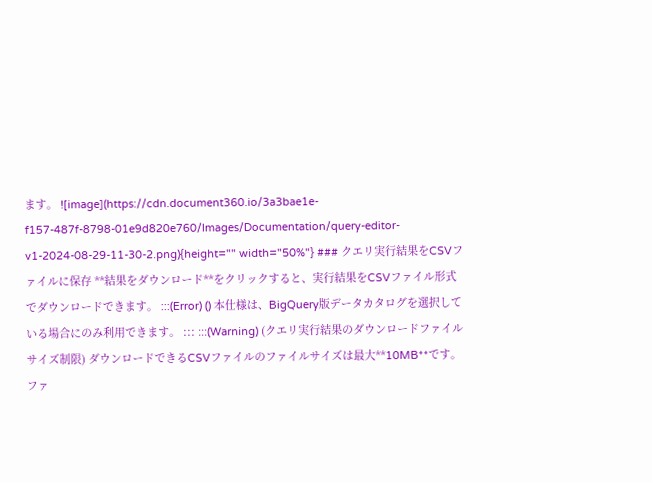ます。 ![image](https://cdn.document360.io/3a3bae1e-f157-487f-8798-01e9d820e760/Images/Documentation/query-editor-v1-2024-08-29-11-30-2.png){height="" width="50%"} ### クエリ実行結果をCSVファイルに保存 **結果をダウンロード**をクリックすると、実行結果をCSVファイル形式でダウンロードできます。 :::(Error) () 本仕様は、BigQuery版データカタログを選択している場合にのみ利用できます。 ::: :::(Warning) (クエリ実行結果のダウンロードファイルサイズ制限) ダウンロードできるCSVファイルのファイルサイズは最大**10MB**です。 ファ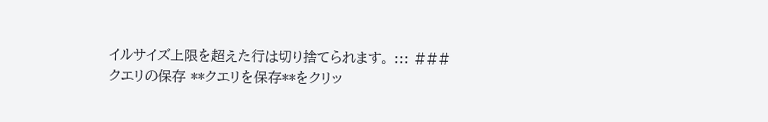イルサイズ上限を超えた行は切り捨てられます。 ::: ### クエリの保存 **クエリを保存**をクリッ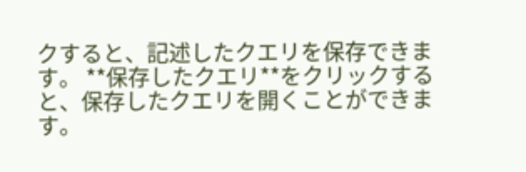クすると、記述したクエリを保存できます。 **保存したクエリ**をクリックすると、保存したクエリを開くことができます。